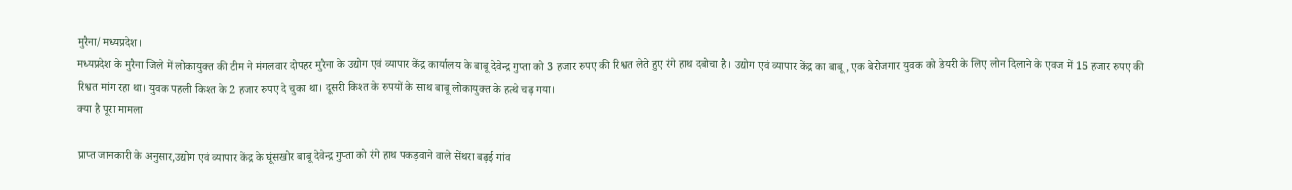मुरैना/मध्यप्रदेश।
मध्यप्रदेश के मुरैना जिले में लोकायुक्त की टीम ने मंगलवार दोपहर मुरैना के उद्योग एवं व्यापार केंद्र कार्यालय के बाबू देवेन्द्र गुप्ता को 3 हजार रुपए की रिश्वत लेते हुए रंगे हाथ दबोचा है। उद्योग एवं व्यापार केंद्र का बाबू, एक बेरोजगार युवक को डेयरी के लिए लोन दिलाने के एवज में 15 हजार रुपए की रिश्वत मांग रहा था। युवक पहली किश्त के 2 हजार रुपए दे चुका था। दूसरी किश्त के रुपयों के साथ बाबू लोकायुक्त के हत्थे चढ़ गया।
क्या है पूरा मामला

प्राप्त जानकारी के अनुसार,उद्योग एवं व्यापार केंद्र के घूंसखोर बाबू देवेन्द्र गुप्ता को रंगे हाथ पकड़वाने वाले सेंथरा बढ़ई गांव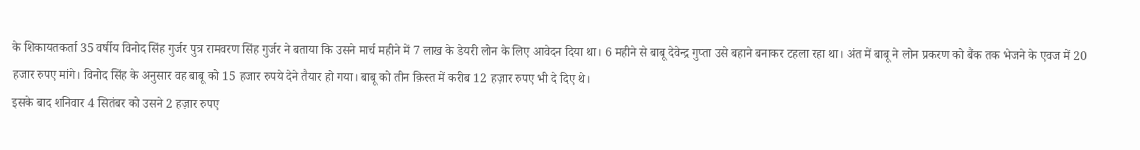के शिकायतकर्ता 35 वर्षीय विनोद सिंह गुर्जर पुत्र रामवरण सिंह गुर्जर ने बताया कि उसने मार्च महीने में 7 लाख के डेयरी लोन के लिए आवेदन दिया था। 6 महीने से बाबू देवेन्द्र गुप्ता उसे बहाने बनाकर टहला रहा था। अंत में बाबू ने लोन प्रकरण को बैंक तक भेजने के एवज में 20 हजार रुपए मांगे। विनोद सिंह के अनुसार वह बाबू को 15 हजार रुपये देने तैयार हो गया। बाबू को तीन क़िस्त में करीब 12 हज़ार रुपए भी दे दिए थे।
इसके बाद शनिवार 4 सितंबर को उसने 2 हज़ार रुपए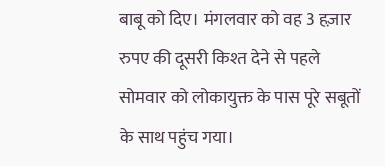बाबू को दिए। मंगलवार को वह 3 हज़ार रुपए की दूसरी किश्त देने से पहले सोमवार को लोकायुक्त के पास पूरे सबूतों के साथ पहुंच गया।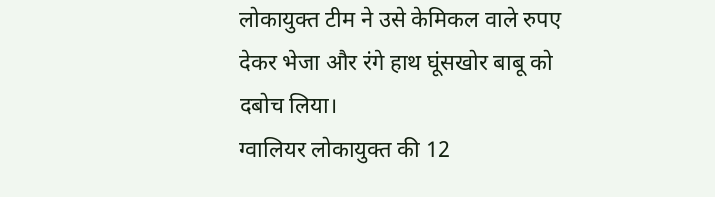लोकायुक्त टीम ने उसे केमिकल वाले रुपए देकर भेजा और रंगे हाथ घूंसखोर बाबू को दबोच लिया।
ग्वालियर लोकायुक्त की 12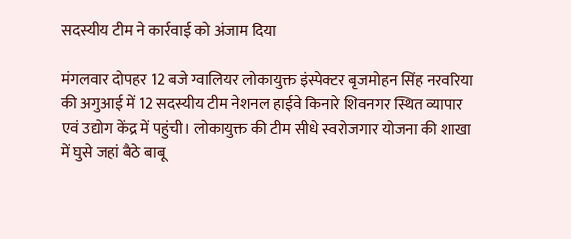सदस्यीय टीम ने कार्रवाई को अंजाम दिया

मंगलवार दोपहर 12 बजे ग्वालियर लोकायुक्त इंस्पेक्टर बृजमोहन सिंह नरवरिया की अगुआई में 12 सदस्यीय टीम नेशनल हाईवे किनारे शिवनगर स्थित व्यापार एवं उद्योग केंद्र में पहुंची। लोकायुक्त की टीम सीधे स्वरोजगार योजना की शाखा में घुसे जहां बैठे बाबू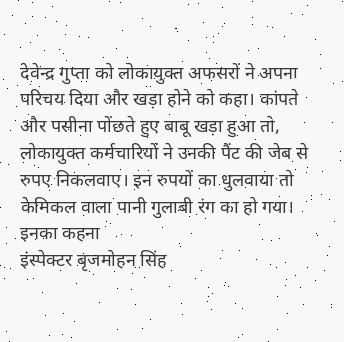देवेन्द्र गुप्ता को लोकायुक्त अफसरों ने अपना परिचय दिया और खड़ा होने को कहा। कांपते और पसीना पोंछते हुए बाबू खड़ा हुआ तो, लोकायुक्त कर्मचारियों ने उनकी पैंट की जेब से रुपए निकलवाए। इन रुपयों का धुलवाया तो केमिकल वाला पानी गुलाबी रंग का हो गया।
इनका कहना
इंस्पेक्टर बृजमोहन सिंह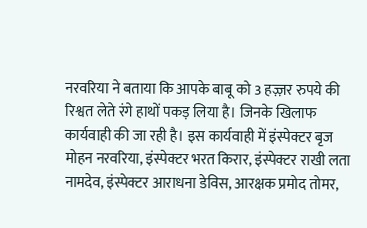नरवरिया ने बताया कि आपके बाबू को 3 हज़्ज़र रुपये की रिश्वत लेते रंगे हाथों पकड़ लिया है। जिनके खिलाफ कार्यवाही की जा रही है। इस कार्यवाही में इंस्पेक्टर बृज मोहन नरवरिया, इंस्पेक्टर भरत किरार, इंस्पेक्टर राखी लता नामदेव, इंस्पेक्टर आराधना डेविस, आरक्षक प्रमोद तोमर,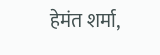हेमंत शर्मा,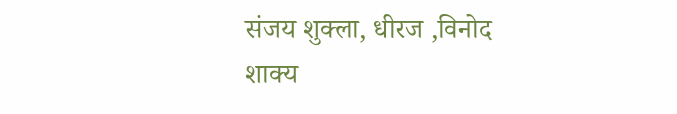संजय शुक्ला, धीरज ,विनोद शाक्य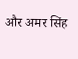और अमर सिंह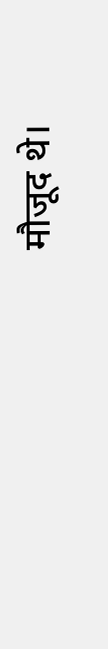मौजूद थे।